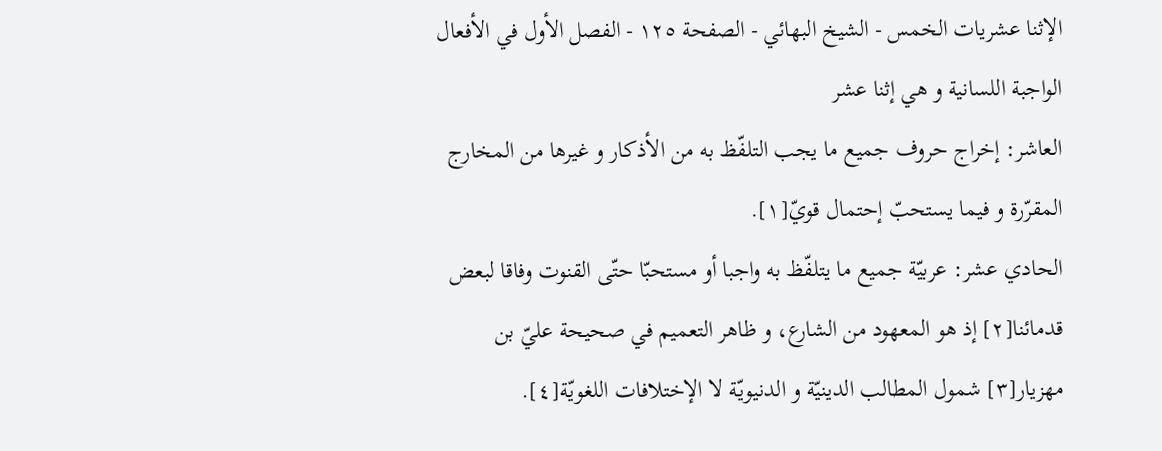الإثنا عشريات الخمس - الشیخ البهائي - الصفحة ١٢٥ - الفصل الأول في الأفعال الواجبة اللسانية و هي إثنا عشر
العاشر: إخراج حروف جميع ما يجب التلفّظ به من الأذكار و غيرها من المخارج المقرّرة و فيما يستحبّ إحتمال قويّ[١].
الحادي عشر: عربيّة جميع ما يتلفّظ به واجبا أو مستحبّا حتّى القنوت وفاقا لبعض قدمائنا[٢] إذ هو المعهود من الشارع، و ظاهر التعميم في صحيحة عليّ بن مهزيار[٣] شمول المطالب الدينيّة و الدنيويّة لا الإختلافات اللغويّة[٤].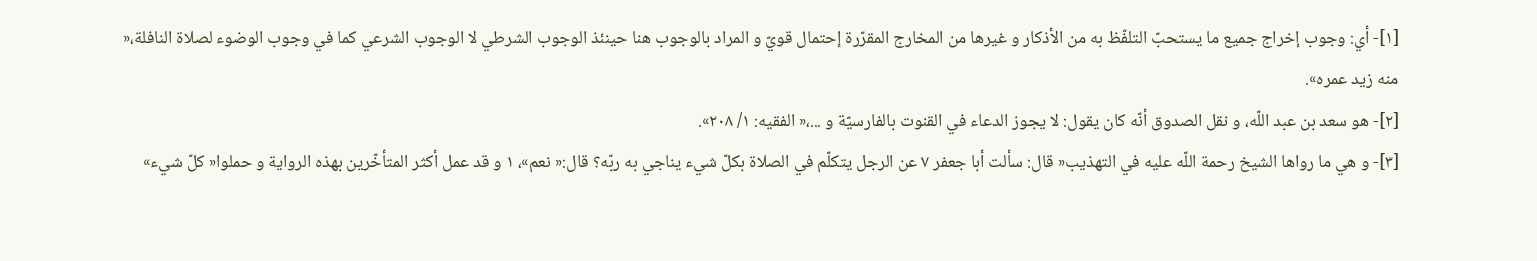[١]- أي: وجوب إخراج جميع ما يستحبّ التلفّظ به من الأذكار و غيرها من المخارج المقرّرة إحتمال قويّ و المراد بالوجوب هنا حينئذ الوجوب الشرطي لا الوجوب الشرعي كما في وجوب الوضوء لصلاة النافلة،« منه زيد عمره».
[٢]- هو سعد بن عبد اللّه، و نقل الصدوق أنّه كان يقول: لا يجوز الدعاء في القنوت بالفارسيّة و ...،« الفقيه: ١/ ٢٠٨».
[٣]- و هي ما رواها الشيخ رحمة اللّه عليه في التهذيب« قال: سألت أبا جعفر ٧ عن الرجل يتكلّم في الصلاة بكلّ شيء يناجي به ربّه؟ قال:« نعم»، ١ و قد عمل أكثر المتأخّرين بهذه الرواية و حملوا« كلّ شيء»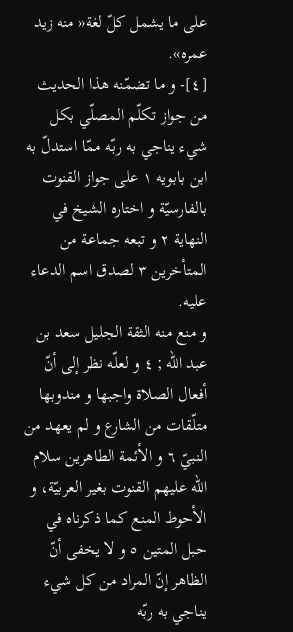على ما يشمل كلّ لغة« منه زيد عمره».
[٤]- و ما تضمّنه هذا الحديث من جواز تكلّم المصلّي بكل شيء يناجي به ربّه ممّا استدلّ به ابن بابويه ١ على جواز القنوت بالفارسيّة و اختاره الشيخ في النهاية ٢ و تبعه جماعة من المتأخرين ٣ لصدق اسم الدعاء عليه.
و منع منه الثقة الجليل سعد بن عبد اللّه ; ٤ و لعلّه نظر إلى أنّ أفعال الصلاة واجبها و مندوبها متلّقات من الشارع و لم يعهد من النبيّ ٦ و الأئمة الطاهرين سلام اللّه عليهم القنوت بغير العربيّة، و الأحوط المنع كما ذكرناه في حبل المتين ٥ و لا يخفى أنّ الظاهر إنّ المراد من كل شيء يناجي به ربّه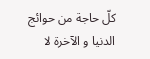كلّ حاجة من حوائج الدنيا و الآخرة لا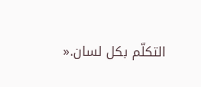التكلّم بكل لسان.«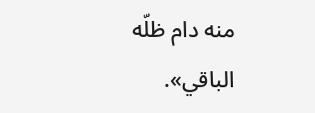منه دام ظلّه الباقي».